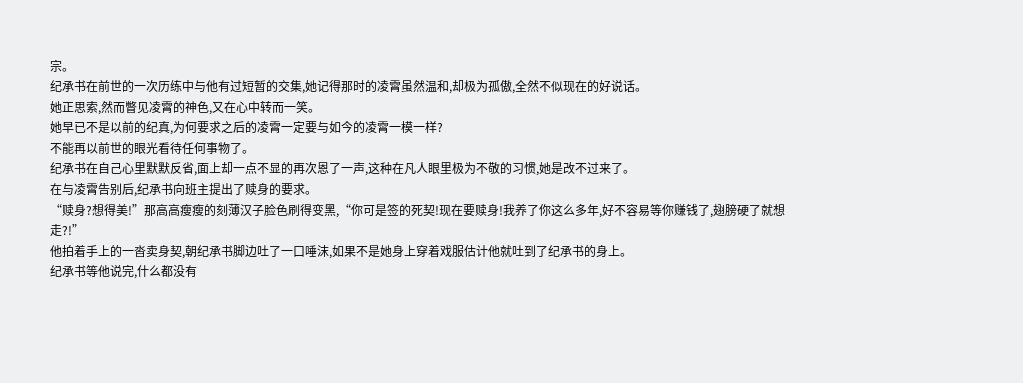宗。
纪承书在前世的一次历练中与他有过短暂的交集,她记得那时的凌霄虽然温和,却极为孤傲,全然不似现在的好说话。
她正思索,然而瞥见凌霄的神色,又在心中转而一笑。
她早已不是以前的纪真,为何要求之后的凌霄一定要与如今的凌霄一模一样?
不能再以前世的眼光看待任何事物了。
纪承书在自己心里默默反省,面上却一点不显的再次恩了一声,这种在凡人眼里极为不敬的习惯,她是改不过来了。
在与凌霄告别后,纪承书向班主提出了赎身的要求。
“赎身?想得美!”那高高瘦瘦的刻薄汉子脸色刷得变黑,“你可是签的死契!现在要赎身!我养了你这么多年,好不容易等你赚钱了,翅膀硬了就想走?!”
他拍着手上的一沓卖身契,朝纪承书脚边吐了一口唾沫,如果不是她身上穿着戏服估计他就吐到了纪承书的身上。
纪承书等他说完,什么都没有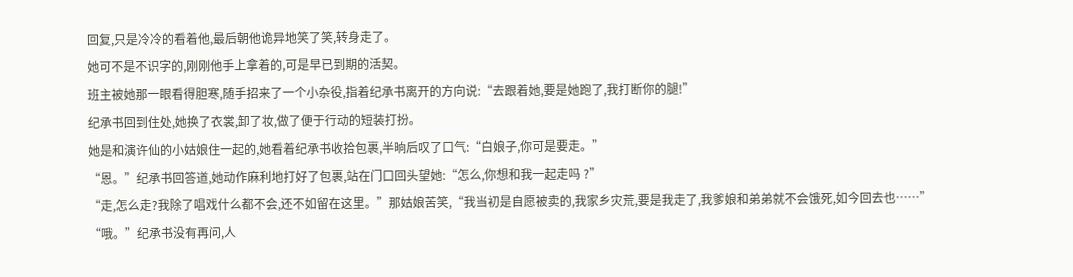回复,只是冷冷的看着他,最后朝他诡异地笑了笑,转身走了。
她可不是不识字的,刚刚他手上拿着的,可是早已到期的活契。
班主被她那一眼看得胆寒,随手招来了一个小杂役,指着纪承书离开的方向说:“去跟着她,要是她跑了,我打断你的腿!”
纪承书回到住处,她换了衣裳,卸了妆,做了便于行动的短装打扮。
她是和演许仙的小姑娘住一起的,她看着纪承书收拾包裹,半晌后叹了口气:“白娘子,你可是要走。”
“恩。”纪承书回答道,她动作麻利地打好了包裹,站在门口回头望她:“怎么,你想和我一起走吗 ?”
“走,怎么走?我除了唱戏什么都不会,还不如留在这里。”那姑娘苦笑,“我当初是自愿被卖的,我家乡灾荒,要是我走了,我爹娘和弟弟就不会饿死,如今回去也……”
“哦。”纪承书没有再问,人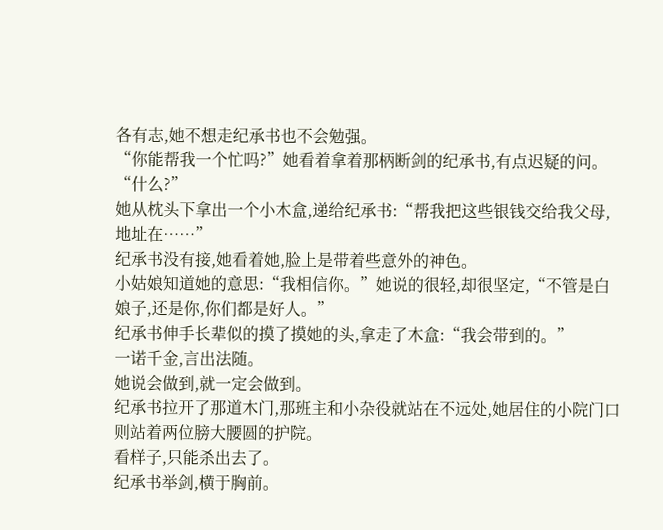各有志,她不想走纪承书也不会勉强。
“你能帮我一个忙吗?”她看着拿着那柄断剑的纪承书,有点迟疑的问。
“什么?”
她从枕头下拿出一个小木盒,递给纪承书:“帮我把这些银钱交给我父母,地址在……”
纪承书没有接,她看着她,脸上是带着些意外的神色。
小姑娘知道她的意思:“我相信你。”她说的很轻,却很坚定,“不管是白娘子,还是你,你们都是好人。”
纪承书伸手长辈似的摸了摸她的头,拿走了木盒:“我会带到的。”
一诺千金,言出法随。
她说会做到,就一定会做到。
纪承书拉开了那道木门,那班主和小杂役就站在不远处,她居住的小院门口则站着两位膀大腰圆的护院。
看样子,只能杀出去了。
纪承书举剑,横于胸前。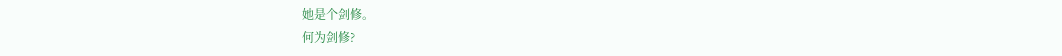她是个剑修。
何为剑修?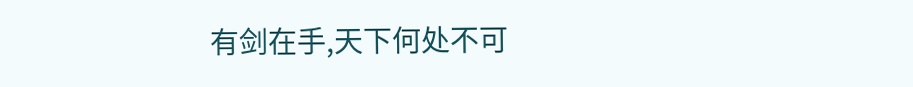有剑在手,天下何处不可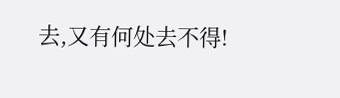去,又有何处去不得!